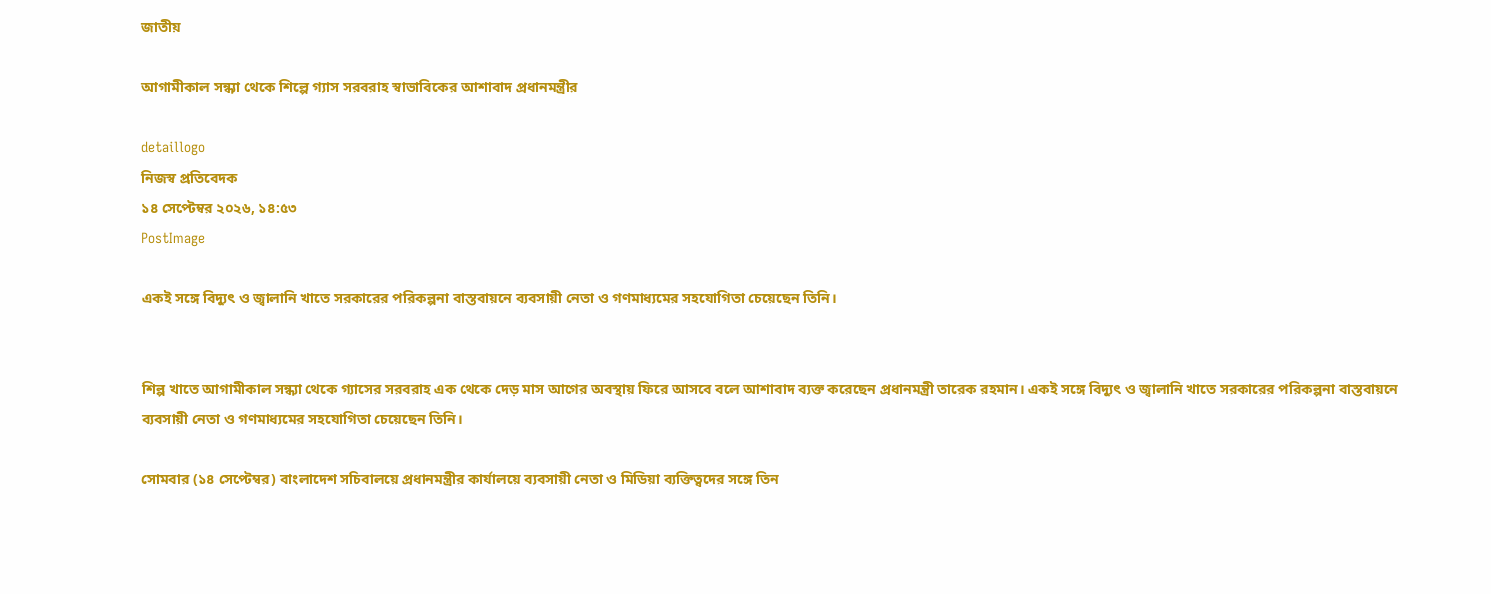জাতীয়

আগামীকাল সন্ধ্যা থেকে শিল্পে গ্যাস সরবরাহ স্বাভাবিকের আশাবাদ প্রধানমন্ত্রীর

detaillogo
নিজস্ব প্রতিবেদক
১৪ সেপ্টেম্বর ২০২৬, ১৪:৫৩
PostImage

একই সঙ্গে বিদ্যুৎ ও জ্বালানি খাতে সরকারের পরিকল্পনা বাস্তবায়নে ব্যবসায়ী নেতা ও গণমাধ্যমের সহযোগিতা চেয়েছেন তিনি।


শিল্প খাতে আগামীকাল সন্ধ্যা থেকে গ্যাসের সরবরাহ এক থেকে দেড় মাস আগের অবস্থায় ফিরে আসবে বলে আশাবাদ ব্যক্ত করেছেন প্রধানমন্ত্রী তারেক রহমান। একই সঙ্গে বিদ্যুৎ ও জ্বালানি খাতে সরকারের পরিকল্পনা বাস্তবায়নে ব্যবসায়ী নেতা ও গণমাধ্যমের সহযোগিতা চেয়েছেন তিনি।

সোমবার (১৪ সেপ্টেম্বর) বাংলাদেশ সচিবালয়ে প্রধানমন্ত্রীর কার্যালয়ে ব্যবসায়ী নেতা ও মিডিয়া ব্যক্তিত্বদের সঙ্গে তিন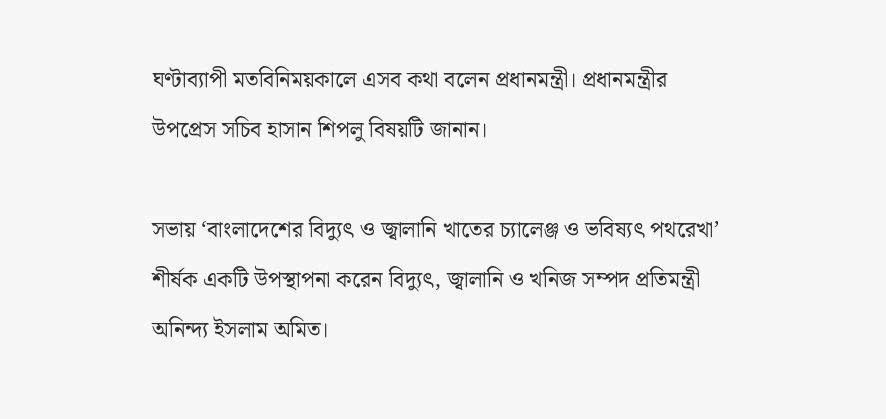ঘণ্টাব্যাপী মতবিনিময়কালে এসব কথা বলেন প্রধানমন্ত্রী। প্রধানমন্ত্রীর উপপ্রেস সচিব হাসান শিপলু বিষয়টি জানান।

সভায় ‘বাংলাদেশের বিদ্যুৎ ও জ্বালানি খাতের চ্যালেঞ্জ ও ভবিষ্যৎ পথরেখা’ শীর্ষক একটি উপস্থাপনা করেন বিদ্যুৎ, জ্বালানি ও খনিজ সম্পদ প্রতিমন্ত্রী অনিন্দ্য ইসলাম অমিত।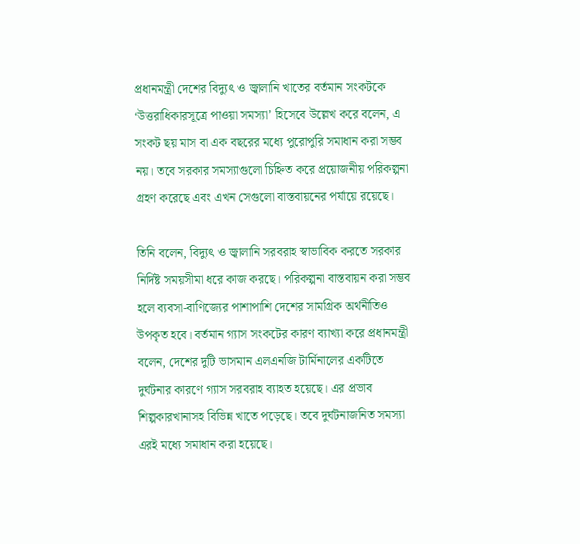প্রধানমন্ত্রী দেশের বিদ্যুৎ ও জ্বালানি খাতের বর্তমান সংকটকে ‘উত্তরাধিকারসূত্রে পাওয়া সমস্যা’ হিসেবে উল্লেখ করে বলেন, এ সংকট ছয় মাস বা এক বছরের মধ্যে পুরোপুরি সমাধান করা সম্ভব নয়। তবে সরকার সমস্যাগুলো চিহ্নিত করে প্রয়োজনীয় পরিকল্পনা গ্রহণ করেছে এবং এখন সেগুলো বাস্তবায়নের পর্যায়ে রয়েছে।

তিনি বলেন, বিদ্যুৎ ও জ্বালানি সরবরাহ স্বাভাবিক করতে সরকার নির্দিষ্ট সময়সীমা ধরে কাজ করছে। পরিকল্পনা বাস্তবায়ন করা সম্ভব হলে ব্যবসা-বাণিজ্যের পাশাপাশি দেশের সামগ্রিক অর্থনীতিও উপকৃত হবে। বর্তমান গ্যাস সংকটের কারণ ব্যাখ্যা করে প্রধানমন্ত্রী বলেন, দেশের দুটি ভাসমান এলএনজি টার্মিনালের একটিতে দুর্ঘটনার কারণে গ্যাস সরবরাহ ব্যাহত হয়েছে। এর প্রভাব শিল্পকারখানাসহ বিভিন্ন খাতে পড়েছে। তবে দুর্ঘটনাজনিত সমস্যা এরই মধ্যে সমাধান করা হয়েছে।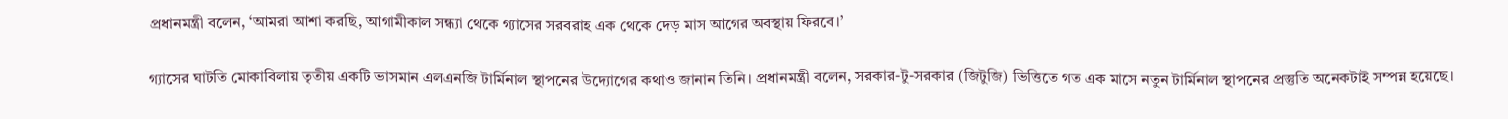প্রধানমন্ত্রী বলেন, ‘আমরা আশা করছি, আগামীকাল সন্ধ্যা থেকে গ্যাসের সরবরাহ এক থেকে দেড় মাস আগের অবস্থায় ফিরবে।’

গ্যাসের ঘাটতি মোকাবিলায় তৃতীয় একটি ভাসমান এলএনজি টার্মিনাল স্থাপনের উদ্যোগের কথাও জানান তিনি। প্রধানমন্ত্রী বলেন, সরকার-টু-সরকার (জিটুজি) ভিত্তিতে গত এক মাসে নতুন টার্মিনাল স্থাপনের প্রস্তুতি অনেকটাই সম্পন্ন হয়েছে।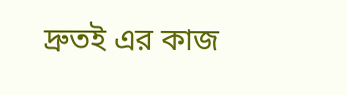দ্রুতই এর কাজ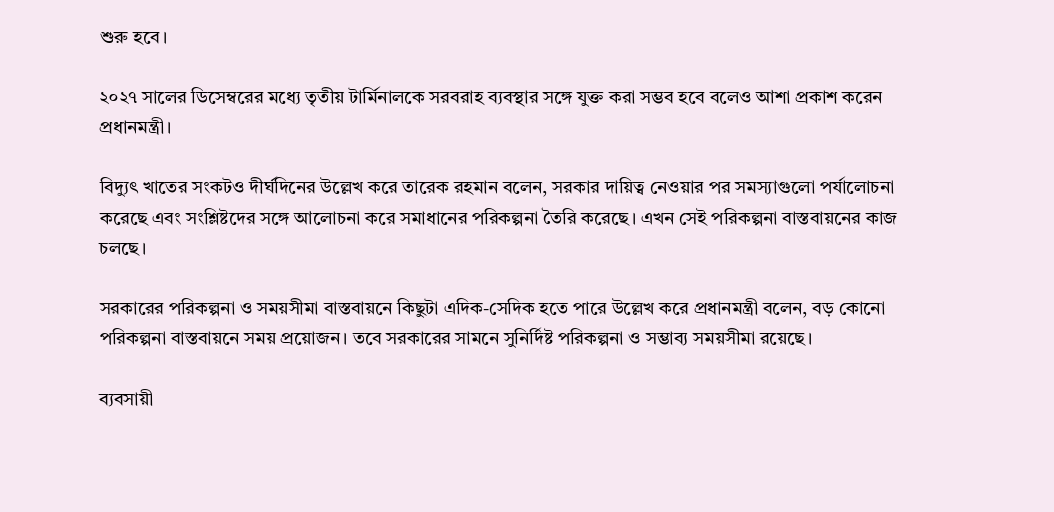শুরু হবে।

২০২৭ সালের ডিসেম্বরের মধ্যে তৃতীয় টার্মিনালকে সরবরাহ ব্যবস্থার সঙ্গে যুক্ত করা সম্ভব হবে বলেও আশা প্রকাশ করেন প্রধানমন্ত্রী।

বিদ্যুৎ খাতের সংকটও দীর্ঘদিনের উল্লেখ করে তারেক রহমান বলেন, সরকার দায়িত্ব নেওয়ার পর সমস্যাগুলো পর্যালোচনা করেছে এবং সংশ্লিষ্টদের সঙ্গে আলোচনা করে সমাধানের পরিকল্পনা তৈরি করেছে। এখন সেই পরিকল্পনা বাস্তবায়নের কাজ চলছে।

সরকারের পরিকল্পনা ও সময়সীমা বাস্তবায়নে কিছুটা এদিক-সেদিক হতে পারে উল্লেখ করে প্রধানমন্ত্রী বলেন, বড় কোনো পরিকল্পনা বাস্তবায়নে সময় প্রয়োজন। তবে সরকারের সামনে সুনির্দিষ্ট পরিকল্পনা ও সম্ভাব্য সময়সীমা রয়েছে।

ব্যবসায়ী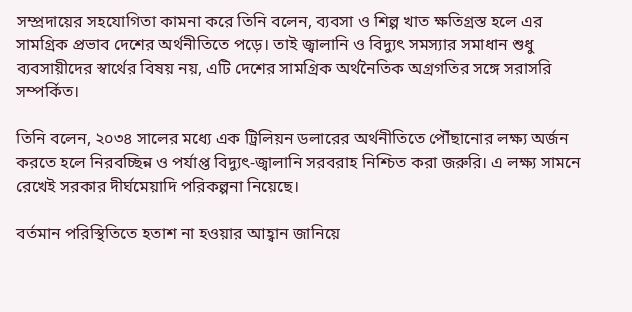সম্প্রদায়ের সহযোগিতা কামনা করে তিনি বলেন, ব্যবসা ও শিল্প খাত ক্ষতিগ্রস্ত হলে এর সামগ্রিক প্রভাব দেশের অর্থনীতিতে পড়ে। তাই জ্বালানি ও বিদ্যুৎ সমস্যার সমাধান শুধু ব্যবসায়ীদের স্বার্থের বিষয় নয়, এটি দেশের সামগ্রিক অর্থনৈতিক অগ্রগতির সঙ্গে সরাসরি সম্পর্কিত।

তিনি বলেন, ২০৩৪ সালের মধ্যে এক ট্রিলিয়ন ডলারের অর্থনীতিতে পৌঁছানোর লক্ষ্য অর্জন করতে হলে নিরবচ্ছিন্ন ও পর্যাপ্ত বিদ্যুৎ-জ্বালানি সরবরাহ নিশ্চিত করা জরুরি। এ লক্ষ্য সামনে রেখেই সরকার দীর্ঘমেয়াদি পরিকল্পনা নিয়েছে।

বর্তমান পরিস্থিতিতে হতাশ না হওয়ার আহ্বান জানিয়ে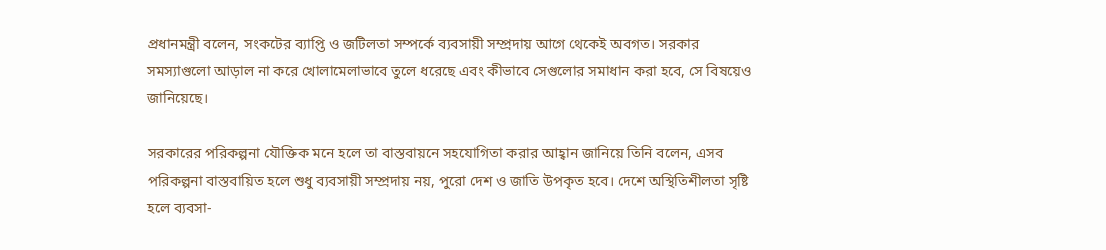প্রধানমন্ত্রী বলেন, সংকটের ব্যাপ্তি ও জটিলতা সম্পর্কে ব্যবসায়ী সম্প্রদায় আগে থেকেই অবগত। সরকার সমস্যাগুলো আড়াল না করে খোলামেলাভাবে তুলে ধরেছে এবং কীভাবে সেগুলোর সমাধান করা হবে, সে বিষয়েও জানিয়েছে।

সরকারের পরিকল্পনা যৌক্তিক মনে হলে তা বাস্তবায়নে সহযোগিতা করার আহ্বান জানিয়ে তিনি বলেন, এসব পরিকল্পনা বাস্তবায়িত হলে শুধু ব্যবসায়ী সম্প্রদায় নয়, পুরো দেশ ও জাতি উপকৃত হবে। দেশে অস্থিতিশীলতা সৃষ্টি হলে ব্যবসা-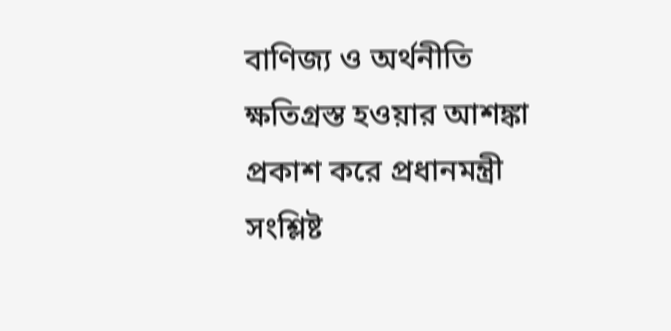বাণিজ্য ও অর্থনীতি ক্ষতিগ্রস্ত হওয়ার আশঙ্কা প্রকাশ করে প্রধানমন্ত্রী সংশ্লিষ্ট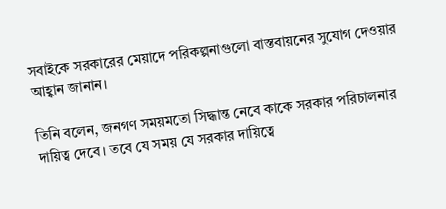সবাইকে সরকারের মেয়াদে পরিকল্পনাগুলো বাস্তবায়নের সুযোগ দেওয়ার আহ্বান জানান।

তিনি বলেন, জনগণ সময়মতো সিদ্ধান্ত নেবে কাকে সরকার পরিচালনার দায়িত্ব দেবে। তবে যে সময় যে সরকার দায়িত্বে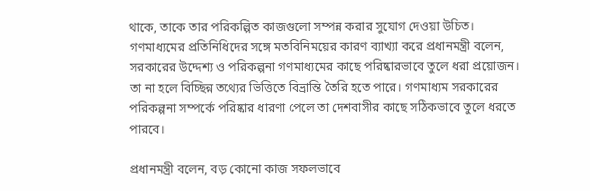থাকে, তাকে তার পরিকল্পিত কাজগুলো সম্পন্ন করার সুযোগ দেওয়া উচিত। গণমাধ্যমের প্রতিনিধিদের সঙ্গে মতবিনিময়ের কারণ ব্যাখ্যা করে প্রধানমন্ত্রী বলেন, সরকারের উদ্দেশ্য ও পরিকল্পনা গণমাধ্যমের কাছে পরিষ্কারভাবে তুলে ধরা প্রয়োজন। তা না হলে বিচ্ছিন্ন তথ্যের ভিত্তিতে বিভ্রান্তি তৈরি হতে পারে। গণমাধ্যম সরকারের পরিকল্পনা সম্পর্কে পরিষ্কার ধারণা পেলে তা দেশবাসীর কাছে সঠিকভাবে তুলে ধরতে পারবে।

প্রধানমন্ত্রী বলেন, বড় কোনো কাজ সফলভাবে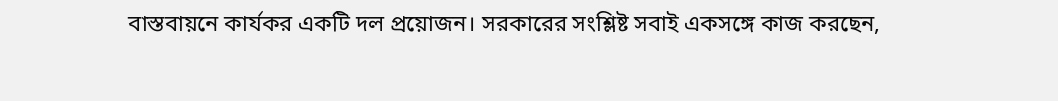বাস্তবায়নে কার্যকর একটি দল প্রয়োজন। সরকারের সংশ্লিষ্ট সবাই একসঙ্গে কাজ করছেন,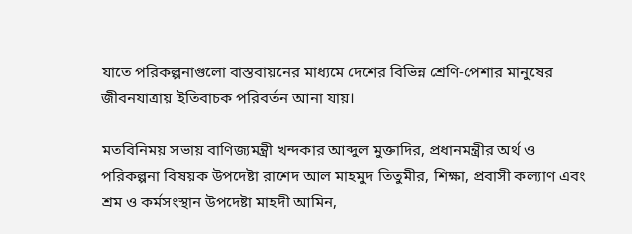যাতে পরিকল্পনাগুলো বাস্তবায়নের মাধ্যমে দেশের বিভিন্ন শ্রেণি-পেশার মানুষের জীবনযাত্রায় ইতিবাচক পরিবর্তন আনা যায়।

মতবিনিময় সভায় বাণিজ্যমন্ত্রী খন্দকার আব্দুল মুক্তাদির, প্রধানমন্ত্রীর অর্থ ও পরিকল্পনা বিষয়ক উপদেষ্টা রাশেদ আল মাহমুদ তিতুমীর, শিক্ষা, প্রবাসী কল্যাণ এবং শ্রম ও কর্মসংস্থান উপদেষ্টা মাহদী আমিন,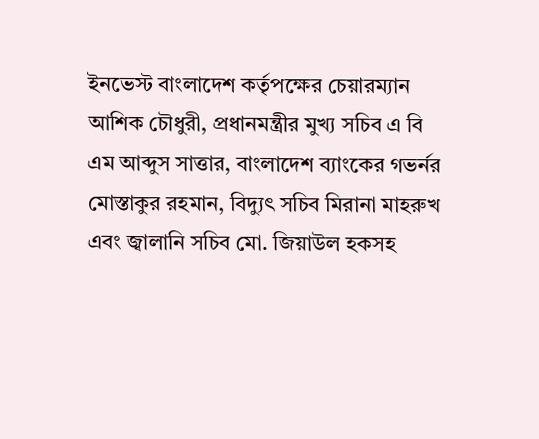ইনভেস্ট বাংলাদেশ কর্তৃপক্ষের চেয়ারম্যান আশিক চৌধুরী, প্রধানমন্ত্রীর মুখ্য সচিব এ বি এম আব্দুস সাত্তার, বাংলাদেশ ব্যাংকের গভর্নর মোস্তাকুর রহমান, বিদ্যুৎ সচিব মিরানা মাহরুখ এবং জ্বালানি সচিব মো. জিয়াউল হকসহ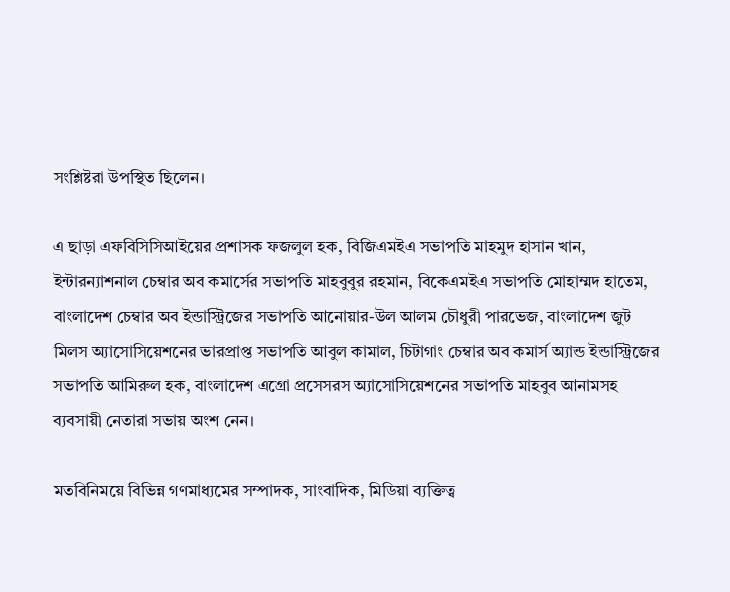সংশ্লিষ্টরা উপস্থিত ছিলেন।

এ ছাড়া এফবিসিসিআইয়ের প্রশাসক ফজলুল হক, বিজিএমইএ সভাপতি মাহমুদ হাসান খান, ইন্টারন্যাশনাল চেম্বার অব কমার্সের সভাপতি মাহবুবুর রহমান, বিকেএমইএ সভাপতি মোহাম্মদ হাতেম, বাংলাদেশ চেম্বার অব ইন্ডাস্ট্রিজের সভাপতি আনোয়ার-উল আলম চৌধুরী পারভেজ, বাংলাদেশ জুট মিলস অ্যাসোসিয়েশনের ভারপ্রাপ্ত সভাপতি আবুল কামাল, চিটাগাং চেম্বার অব কমার্স অ্যান্ড ইন্ডাস্ট্রিজের সভাপতি আমিরুল হক, বাংলাদেশ এগ্রো প্রসেসরস অ্যাসোসিয়েশনের সভাপতি মাহবুব আনামসহ ব্যবসায়ী নেতারা সভায় অংশ নেন।

মতবিনিময়ে বিভিন্ন গণমাধ্যমের সম্পাদক, সাংবাদিক, মিডিয়া ব্যক্তিত্ব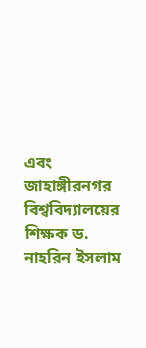এবং জাহাঙ্গীরনগর বিশ্ববিদ্যালয়ের শিক্ষক ড. নাহরিন ইসলাম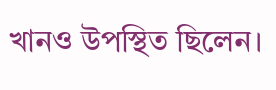খানও উপস্থিত ছিলেন।